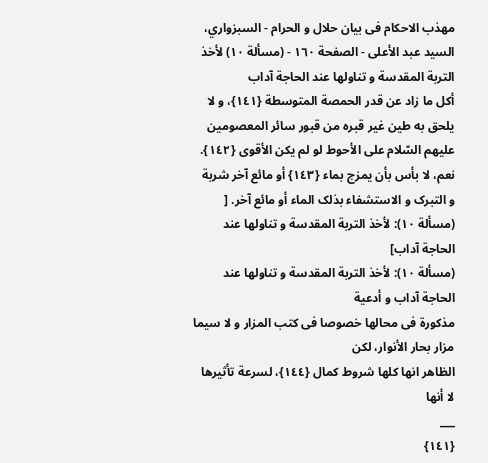مهذب الاحکام فی بیان حلال و الحرام - السبزواري، السيد عبد الأعلى - الصفحة ١٦٠ - (مسألة ١٠) لأخذ التربة المقدسة و تناولها عند الحاجة آداب
أکل ما زاد عن قدر الحمصة المتوسطة {١٤١}، و لا یلحق به طین غیر قبره من قبور سائر المعصومین علیهم السّلام علی الأحوط لو لم یکن الأقوی {١٤٢}.
نعم، لا بأس بأن یمزج بماء {١٤٣} أو مائع آخر شربة و التبرک و الاستشفاء بذلک الماء أو مائع آخر. [ (مسألة ١٠): لأخذ التربة المقدسة و تناولها عند الحاجة آداب]
(مسألة ١٠): لأخذ التربة المقدسة و تناولها عند الحاجة آداب و أدعیة
مذکورة فی محالها خصوصا فی کتب المزار و لا سیما مزار بحار الأنوار، لکن
الظاهر انها کلها شروط کمال {١٤٤}، لسرعة تأثیرها لا أنها
___
{١٤١}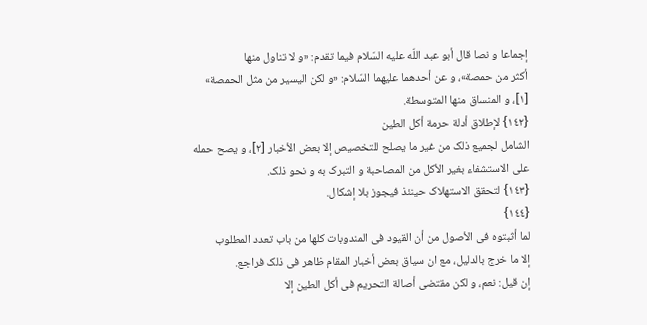إجماعا و نصا قال أبو عبد اللّه علیه السّلام فیما تقدم: «و لا تناول منها
أکثر من حمصة»، و عن أحدهما علیهما السّلام: «و لکن الیسیر من مثل الحمصة»
[١]، و المنساق منها المتوسطة.
{١٤٢} لإطلاق أدلة حرمة أکل الطین
الشامل لجمیع ذلک من غیر ما یصلح للتخصیص إلا بعض الأخبار [٢]، و یصح حمله
علی الاستشفاء بغیر الأکل من المصاحبة و التبرک به و نحو ذلک.
{١٤٣} لتحقق الاستهلاک حینئذ فیجوز بلا إشکال.
{١٤٤}
لما أثبتوه فی الأصول من أن القیود فی المندوبات کلها من باب تعدد المطلوب
إلا ما خرج بالدلیل، مع ان سیاق بعض أخبار المقام ظاهر فی ذلک فراجع.
إن قیل: نعم، و لکن مقتضی أصالة التحریم فی أکل الطین إلا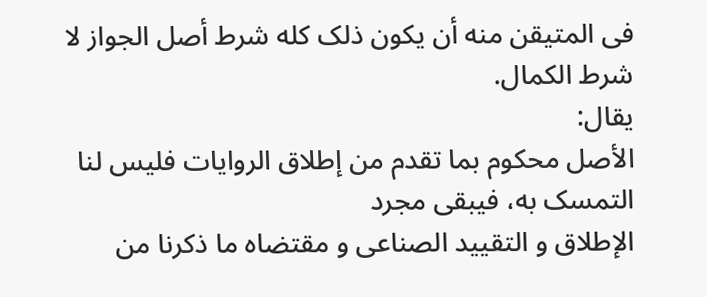فی المتیقن منه أن یکون ذلک کله شرط أصل الجواز لا شرط الکمال.
یقال:
الأصل محکوم بما تقدم من إطلاق الروایات فلیس لنا التمسک به، فیبقی مجرد
الإطلاق و التقیید الصناعی و مقتضاه ما ذکرنا من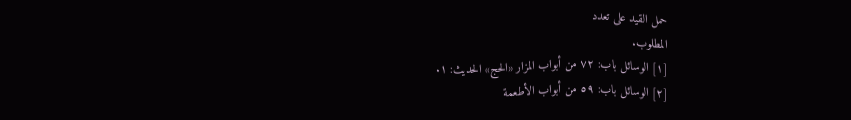حمل القید علی تعدد
المطلوب.
[١] الوسائل باب: ٧٢ من أبواب المزار «الحج» الحدیث: ١.
[٢] الوسائل باب: ٥٩ من أبواب الأطعمة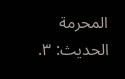المحرمة الحدیث: ٣.